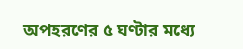অপহরণের ৫ ঘণ্টার মধ্যে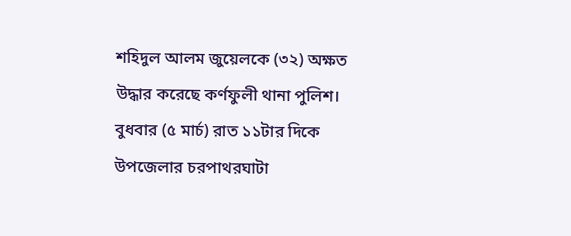শহিদুল আলম জুয়েলকে (৩২) অক্ষত উদ্ধার করেছে কর্ণফুলী থানা পুলিশ।
বুধবার (৫ মার্চ) রাত ১১টার দিকে উপজেলার চরপাথরঘাটা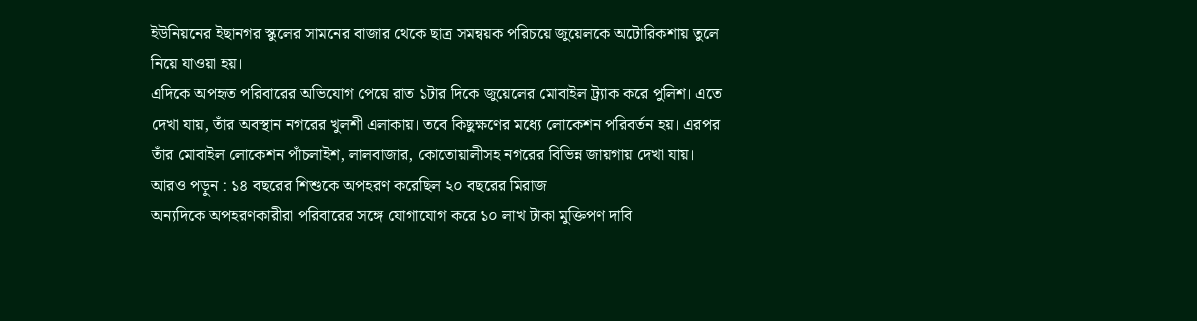ইউনিয়নের ইছানগর স্কুলের সামনের বাজার থেকে ছাত্র সমন্বয়ক পরিচয়ে জুয়েলকে অটোরিকশায় তুলে নিয়ে যাওয়া হয়।
এদিকে অপহৃত পরিবারের অভিযোগ পেয়ে রাত ১টার দিকে জুয়েলের মোবাইল ট্র্যাক করে পুলিশ। এতে দেখা যায়, তাঁর অবস্থান নগরের খুলশী এলাকায়। তবে কিছুক্ষণের মধ্যে লোকেশন পরিবর্তন হয়। এরপর তাঁর মোবাইল লোকেশন পাঁচলাইশ, লালবাজার, কোতোয়ালীসহ নগরের বিভিন্ন জায়গায় দেখা যায়।
আরও পড়ুন : ১৪ বছরের শিশুকে অপহরণ করেছিল ২০ বছরের মিরাজ
অন্যদিকে অপহরণকারীরা পরিবারের সঙ্গে যোগাযোগ করে ১০ লাখ টাকা মুক্তিপণ দাবি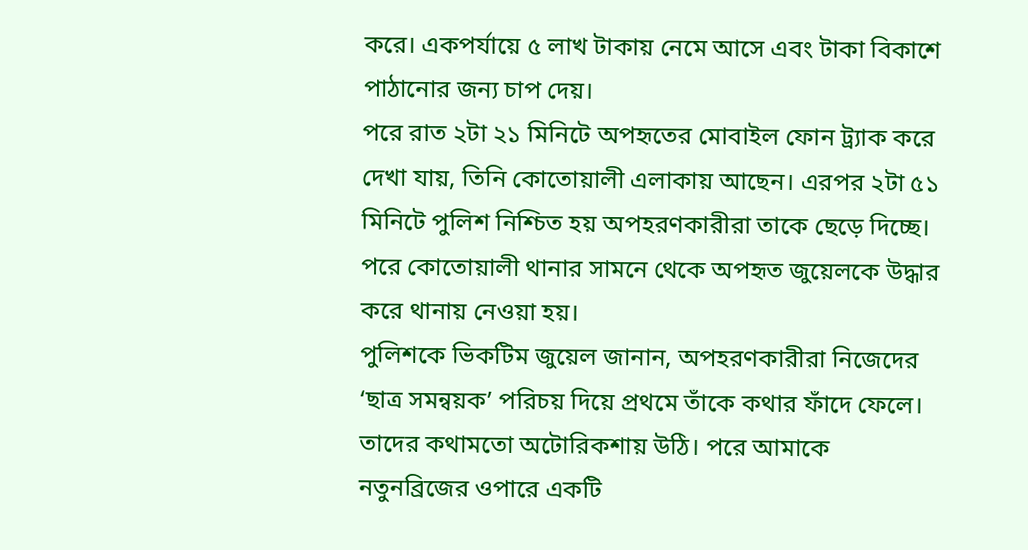করে। একপর্যায়ে ৫ লাখ টাকায় নেমে আসে এবং টাকা বিকাশে পাঠানোর জন্য চাপ দেয়।
পরে রাত ২টা ২১ মিনিটে অপহৃতের মোবাইল ফোন ট্র্যাক করে দেখা যায়, তিনি কোতোয়ালী এলাকায় আছেন। এরপর ২টা ৫১ মিনিটে পুলিশ নিশ্চিত হয় অপহরণকারীরা তাকে ছেড়ে দিচ্ছে। পরে কোতোয়ালী থানার সামনে থেকে অপহৃত জুয়েলকে উদ্ধার করে থানায় নেওয়া হয়।
পুলিশকে ভিকটিম জুয়েল জানান, অপহরণকারীরা নিজেদের ‘ছাত্র সমন্বয়ক’ পরিচয় দিয়ে প্রথমে তাঁকে কথার ফাঁদে ফেলে। তাদের কথামতো অটোরিকশায় উঠি। পরে আমাকে নতুনব্রিজের ওপারে একটি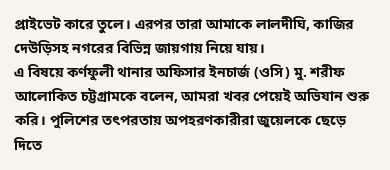প্রাইভেট কারে তুলে। এরপর তারা আমাকে লালদীঘি, কাজির দেউড়িসহ নগরের বিভিন্ন জায়গায় নিয়ে যায়।
এ বিষয়ে কর্ণফুলী থানার অফিসার ইনচার্জ (ওসি) মু. শরীফ আলোকিত চট্টগ্রামকে বলেন, আমরা খবর পেয়েই অভিযান শুরু করি। পুলিশের তৎপরতায় অপহরণকারীরা জুয়েলকে ছেড়ে দিতে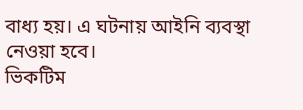বাধ্য হয়। এ ঘটনায় আইনি ব্যবস্থা নেওয়া হবে।
ভিকটিম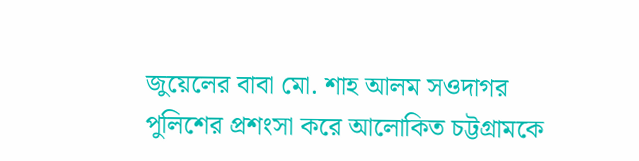জুয়েলের বাবা মো. শাহ আলম সওদাগর পুলিশের প্রশংসা করে আলোকিত চট্টগ্রামকে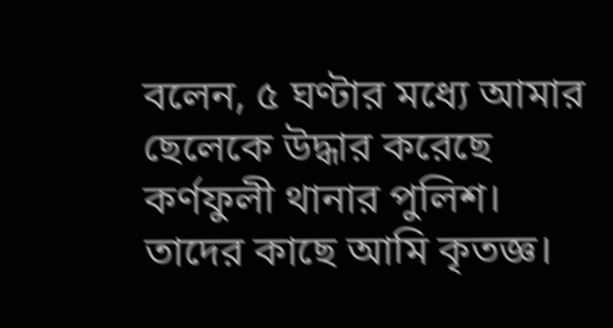বলেন, ৫ ঘণ্টার মধ্যে আমার ছেলেকে উদ্ধার করেছে কর্ণফুলী থানার পুলিশ। তাদের কাছে আমি কৃতজ্ঞ।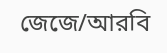জেজে/আরবি